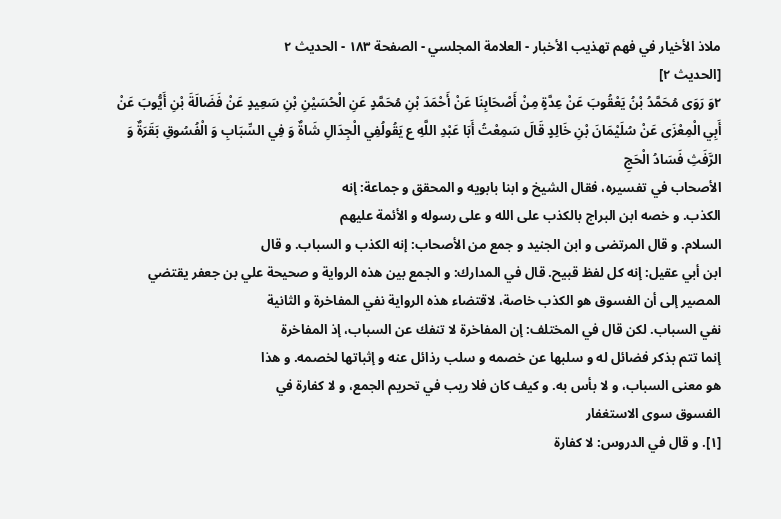ملاذ الأخيار في فهم تهذيب الأخبار - العلامة المجلسي - الصفحة ١٨٣ - الحديث ٢
[الحديث ٢]
٢وَ رَوَى مُحَمَّدُ بْنُ يَعْقُوبَ عَنْ عِدَّةٍ مِنْ أَصْحَابِنَا عَنْ أَحْمَدَ بْنِ مُحَمَّدٍ عَنِ الْحُسَيْنِ بْنِ سَعِيدٍ عَنْ فَضَالَةَ بْنِ أَيُّوبَ عَنْ أَبِي الْمِعْزَى عَنْ سُلَيْمَانَ بْنِ خَالِدٍ قَالَ سَمِعْتُ أَبَا عَبْدِ اللَّهِ ع يَقُولُفِي الْجِدَالِ شَاةٌ وَ فِي السِّبَابِ وَ الْفُسُوقِ بَقَرَةٌ وَ الرَّفَثِ فَسَادُ الْحَجِ
الأصحاب في تفسيره، فقال الشيخ و ابنا بابويه و المحقق و جماعة: إنه
الكذب. و خصه ابن البراج بالكذب على الله و على رسوله و الأئمة عليهم
السلام. و قال المرتضى و ابن الجنيد و جمع من الأصحاب: إنه الكذب و السباب. و قال
ابن أبي عقيل: إنه كل لفظ قبيح. قال في المدارك: و الجمع بين هذه الرواية و صحيحة علي بن جعفر يقتضي
المصير إلى أن الفسوق هو الكذب خاصة، لاقتضاء هذه الرواية نفي المفاخرة و الثانية
نفي السباب. لكن قال في المختلف: إن المفاخرة لا تنفك عن السباب، إذ المفاخرة
إنما تتم بذكر فضائل له و سلبها عن خصمه و سلب رذائل عنه و إثباتها لخصمه. و هذا
هو معنى السباب، و لا بأس به. و كيف كان فلا ريب في تحريم الجمع، و لا كفارة في
الفسوق سوى الاستغفار
[١]. و قال في الدروس: لا كفارة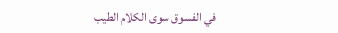في الفسوق سوى الكلام الطيب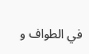في الطواف و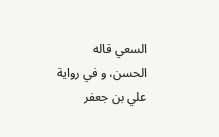السعي قاله الحسن، و في رواية علي بن جعفر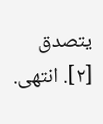يتصدق [٢]. انتهى.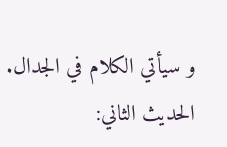و سيأتي الكلام في الجدال. الحديث الثاني: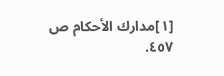[١]مدارك الأحكام ص ٤٥٧.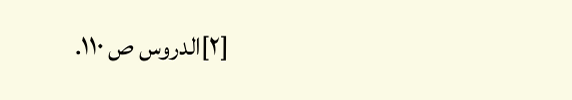[٢]الدروس ص ١١٠.